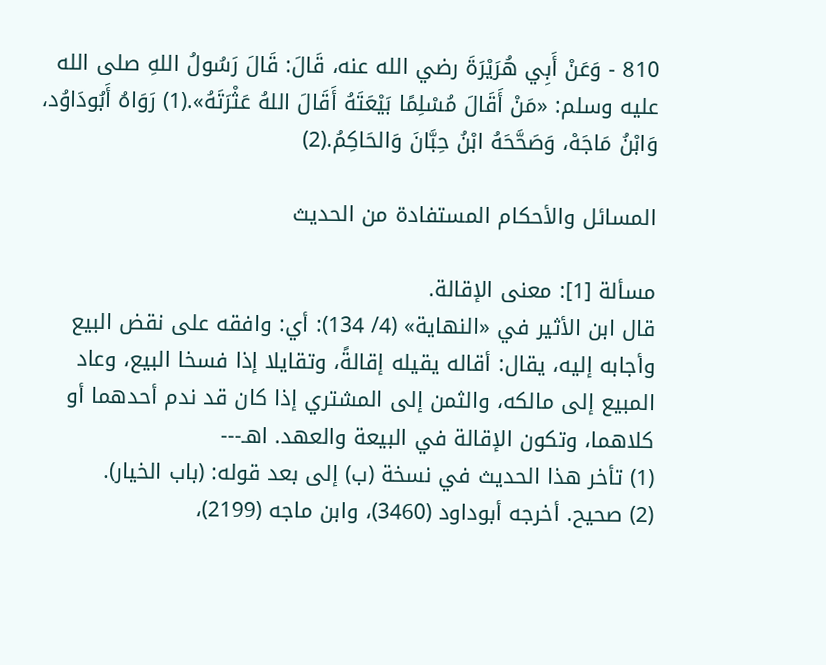810 - وَعَنْ أَبِي هُرَيْرَةَ رضي الله عنه، قَالَ: قَالَ رَسُولُ اللهِ صلى الله عليه وسلم: «مَنْ أَقَالَ مُسْلِمًا بَيْعَتَهُ أَقَالَ اللهُ عَثْرَتَهُ».(1) رَوَاهُ أَبُودَاوُد، وَابْنُ مَاجَهْ، وَصَحَّحَهُ ابْنُ حِبَّانَ وَالحَاكِمُ.(2)

المسائل والأحكام المستفادة من الحديث

مسألة [1]: معنى الإقالة.
قال ابن الأثير في «النهاية» (4/ 134): أي: وافقه على نقض البيع وأجابه إليه، يقال: أقاله يقيله إقالةً، وتقايلا إذا فسخا البيع، وعاد المبيع إلى مالكه، والثمن إلى المشتري إذا كان قد ندم أحدهما أو كلاهما، وتكون الإقالة في البيعة والعهد. اهـ---
(1) تأخر هذا الحديث في نسخة (ب) إلى بعد قوله: (باب الخيار).
(2) صحيح. أخرجه أبوداود (3460)، وابن ماجه (2199)،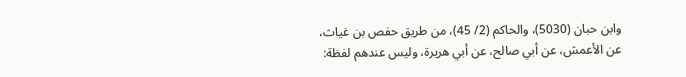وابن حبان (5030)، والحاكم (2/ 45)، من طريق حفص بن غياث، عن الأعمش، عن أبي صالح، عن أبي هريرة، وليس عندهم لفظة: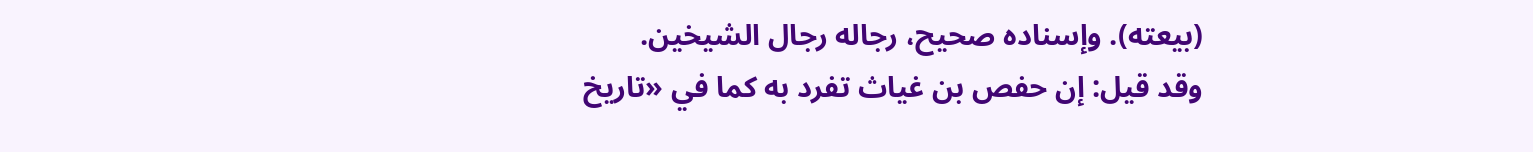(بيعته). وإسناده صحيح، رجاله رجال الشيخين.
وقد قيل: إن حفص بن غياث تفرد به كما في «تاريخ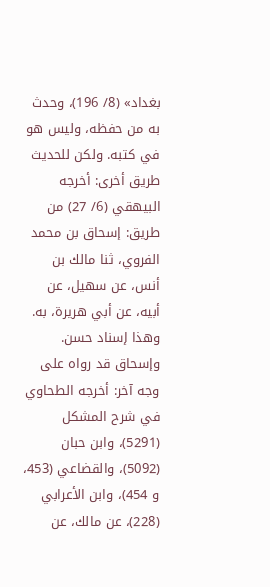بغداد» (8/ 196)، وحدث به من حفظه، وليس هو في كتبه. ولكن للحديث طريق أخرى: أخرجه البيهقي (6/ 27) من طريق: إسحاق بن محمد الفروي، ثنا مالك بن أنس، عن سهيل، عن أبيه، عن أبي هريرة، به. وهذا إسناد حسن.
وإسحاق قد رواه على وجه آخر: أخرجه الطحاوي في شرح المشكل (5291)، وابن حبان (5092)، والقضاعي (453، و 454)، وابن الأعرابي (228)، عن مالك، عن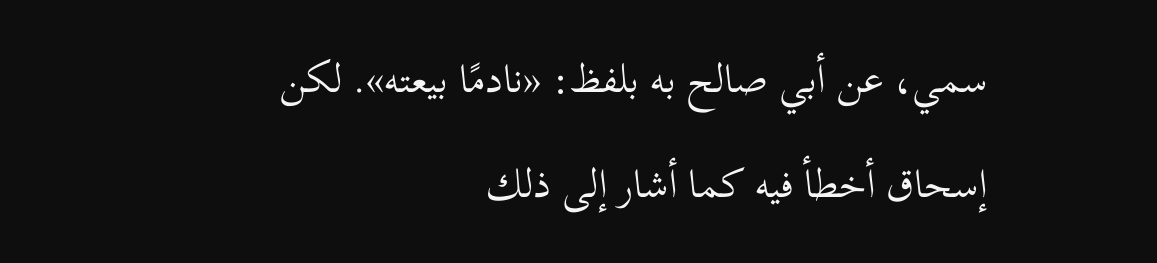سمي، عن أبي صالح به بلفظ: «نادمًا بيعته». لكن إسحاق أخطأ فيه كما أشار إلى ذلك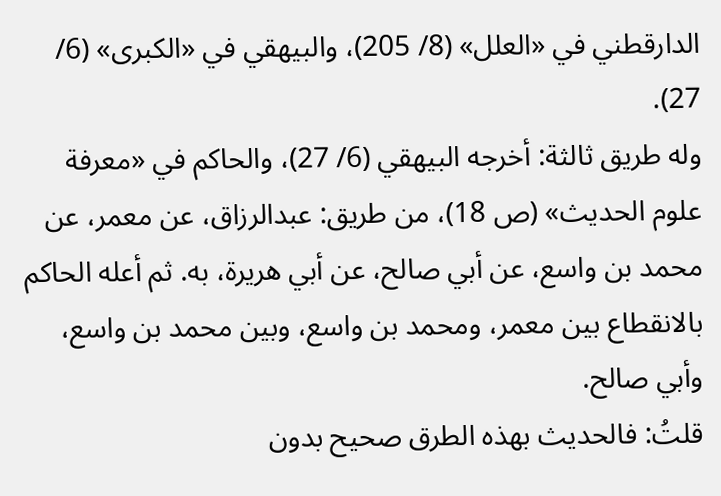الدارقطني في «العلل» (8/ 205)، والبيهقي في «الكبرى» (6/ 27).
وله طريق ثالثة: أخرجه البيهقي (6/ 27)، والحاكم في «معرفة علوم الحديث» (ص 18)، من طريق: عبدالرزاق، عن معمر، عن محمد بن واسع، عن أبي صالح، عن أبي هريرة، به. ثم أعله الحاكم بالانقطاع بين معمر، ومحمد بن واسع، وبين محمد بن واسع، وأبي صالح.
قلتُ: فالحديث بهذه الطرق صحيح بدون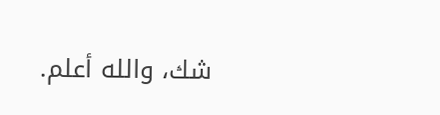شك، والله أعلم.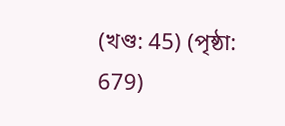(খণ্ড: 45) (পৃষ্ঠা: 679)